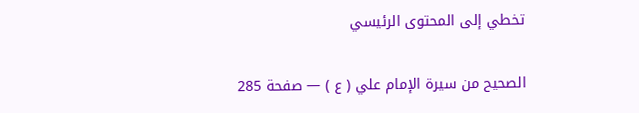تخطي إلى المحتوى الرئيسي

الصحيح من سيرة الإمام علي ( ع ) — صفحة 285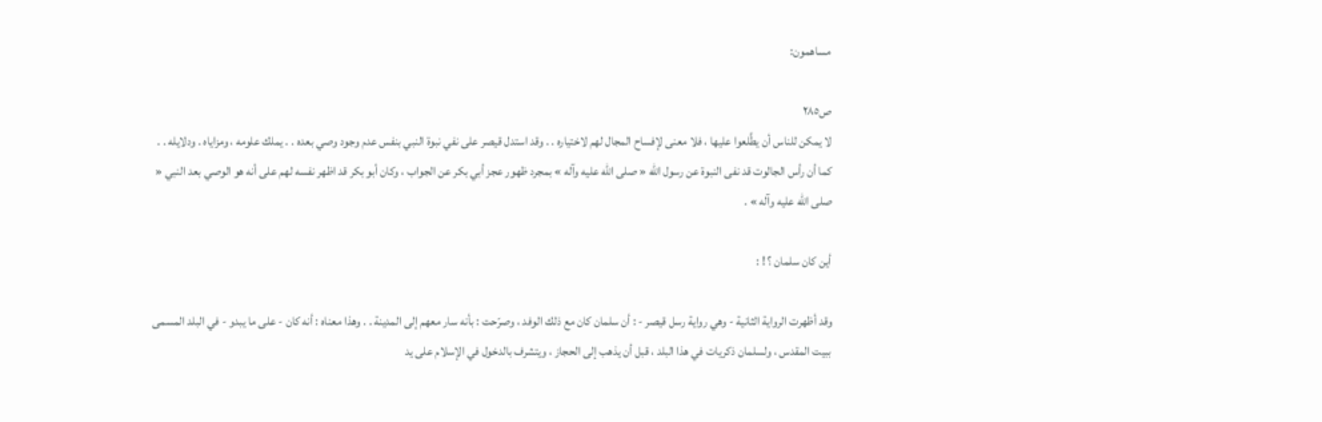مساهمون:

ص٢٨٥
لا يمكن للناس أن يطَّلعوا عليها ، فلا معنى لإفساح المجال لهم لاختياره . . وقد استدل قيصر على نفي نبوة النبي بنفس عدم وجود وصي بعده . . يملك علومه ، ومزاياه . ودلايله . . كما أن رأس الجالوت قد نفى النبوة عن رسول الله « صلى الله عليه وآله » بمجرد ظهور عجز أبي بكر عن الجواب ، وكان أبو بكر قد اظهر نفسه لهم على أنه هو الوصي بعد النبي « صلى الله عليه وآله » .

أين كان سلمان ؟ ! :

وقد أظهرت الرواية الثانية - وهي رواية رسل قيصر - : أن سلمان كان مع ذلك الوفد ، وصرّحت : بأنه سار معهم إلى المدينة . . وهذا معناه : أنه كان - على ما يبدو - في البلد المسمى ببيت المقدس ، ولسلمان ذكريات في هذا البلد ، قبل أن يذهب إلى الحجاز ، ويتشرف بالدخول في الإسلام على يد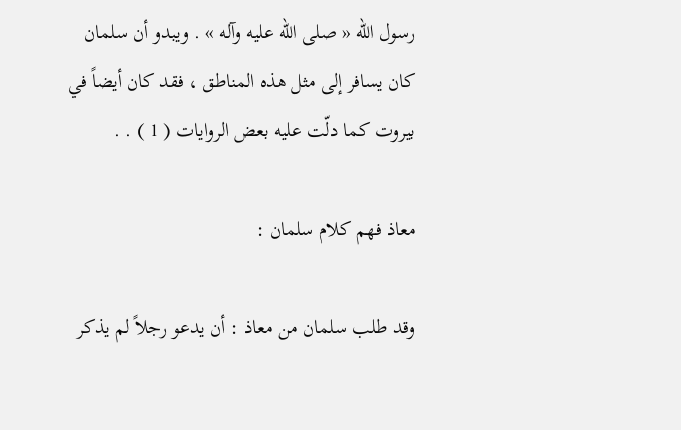رسول الله « صلى الله عليه وآله » . ويبدو أن سلمان كان يسافر إلى مثل هذه المناطق ، فقد كان أيضاً في بيروت كما دلّت عليه بعض الروايات ( 1 ) . .

معاذ فهم كلام سلمان :

وقد طلب سلمان من معاذ : أن يدعو رجلاً لم يذكر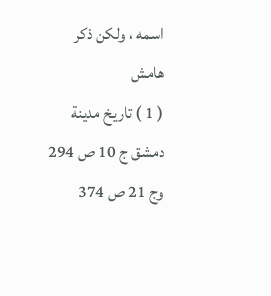اسمه ، ولكن ذكر
هامش
( 1 ) تاريخ مدينة دمشق ج 10 ص 294 وج 21 ص 374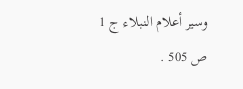وسير أعلام النبلاء ج 1 ص 505 .